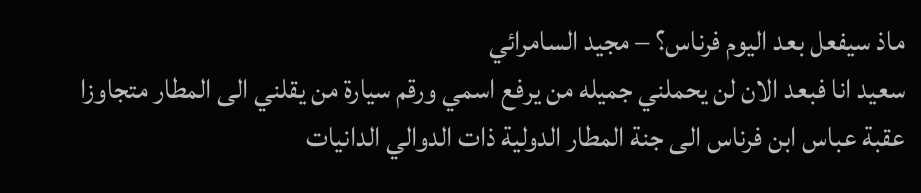ماذ سيفعل بعد اليوم فرناس؟ – مجيد السامرائي
سعيد انا فبعد الان لن يحملني جميله من يرفع اسمي ورقم سيارة من يقلني الى المطار متجاوزا عقبة عباس ابن فرناس الى جنة المطار الدولية ذات الدوالي الدانيات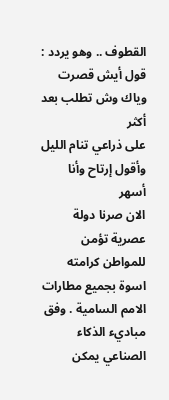القطوف .. وهو يردد :
قول أيش قصرت وياك وش تطلب بعد أكثر
على ذراعي تنام الليل وأقول إرتاح وأنا أسهر
الان صرنا دولة عصرية تؤمن للمواطن كرامته اسوة بجميع مطارات الامم السامية . وفق مباديء الذكاء الصناعي يمكن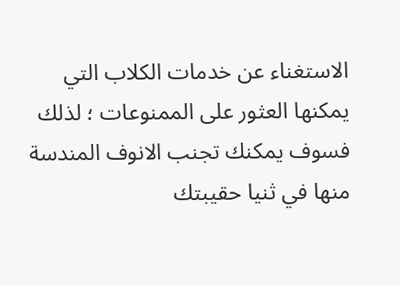الاستغناء عن خدمات الكلاب التي يمكنها العثور على الممنوعات ؛ لذلك فسوف يمكنك تجنب الانوف المندسة منها في ثنيا حقيبتك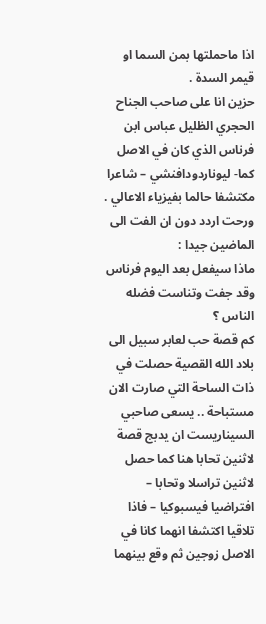اذا ماحملتها بمن السما او قيمر السدة .
حزين انا على صاحب الجناح الحجري الظليل عباس ابن فرناس الذي كان في الاصل كما- ليوناردودافنشي – شاعرا مكتشفا حالما بفيزياء الاعالي . ورحت اردد دون ان الفت الى الماضين جيدا :
ماذا سيفعل بعد اليوم فرناس وقد جفت وتناست فضله الناس ؟
كم قصة حب لعابر سبيل الى بلاد الله القصية حصلت في ذات الساحة التي صارت الان مستباحة .. يسعى صاحبي السيناريست ان يدبج قصة لاثنين تحابا هنا كما حصل لاثنين تراسلا وتحابا – افتراضيا فيسبوكيا – فاذا تلاقيا اكتشفا انهما كانا في الاصل زوجين ثم وقع بينهما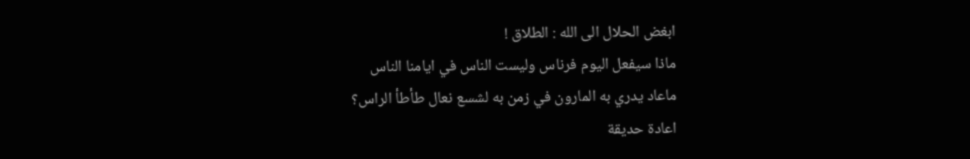ابغض الحلال الى الله : الطلاق !
ماذا سيفعل اليوم فرناس وليست الناس في ايامنا الناس
ماعاد يدري به المارون في زمن به لشسع نعال طأطأ الراس؟
اعادة حديقة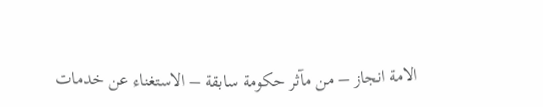الامة انجاز – من مآثر حكومة سابقة – الاستغناء عن خدمات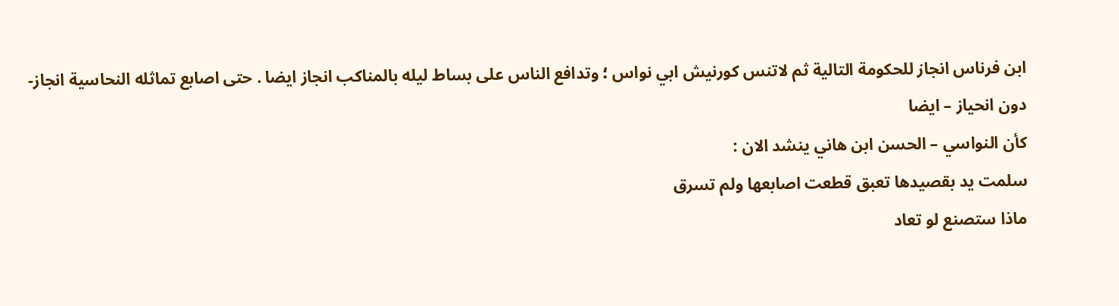ابن فرناس انجاز للحكومة التالية ثم لاتنس كورنيش ابي نواس ؛ وتدافع الناس على بساط ليله بالمناكب انجاز ايضا . حتى اصابع تماثله النحاسية انجاز- دون انحياز – ايضا
كأن النواسي – الحسن ابن هاني ينشد الان :
سلمت يد بقصيدها تعبق قطعت اصابعها ولم تسرق
ماذا ستصنع لو تعاد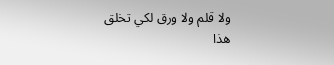ولا قلم ولا ورق لكي تخلق
هذا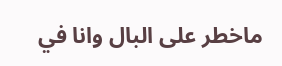ماخطر على البال وانا في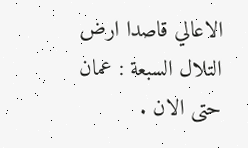الاعالي قاصدا ارض التلال السبعة : عمان حتى الان .